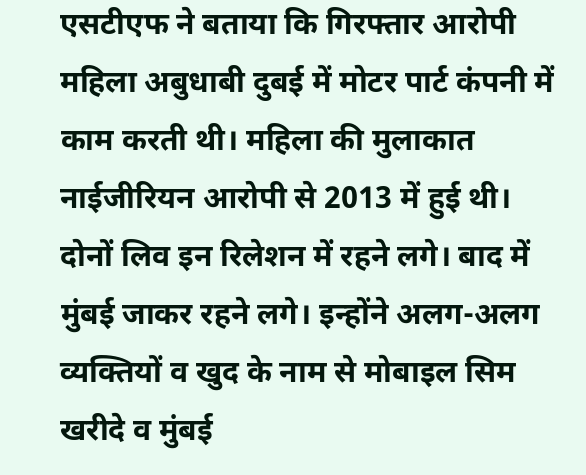एसटीएफ ने बताया कि गिरफ्तार आरोपी महिला अबुधाबी दुबई में मोटर पार्ट कंपनी में काम करती थी। महिला की मुलाकात नाईजीरियन आरोपी से 2013 में हुई थी। दोनों लिव इन रिलेशन में रहने लगे। बाद में मुंबई जाकर रहने लगे। इन्होंने अलग-अलग व्यक्तियों व खुद के नाम से मोबाइल सिम खरीदे व मुंबई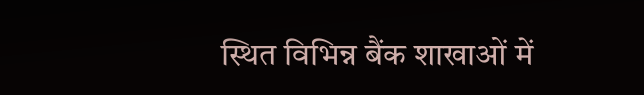स्थित विभिन्न बैंक शाखाओं में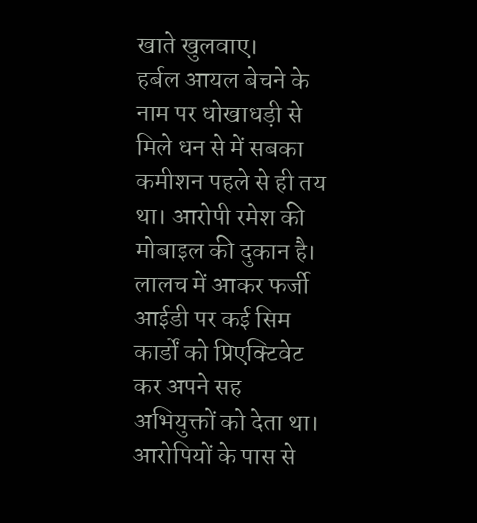खाते खुलवाए।
हर्बल आयल बेचने के नाम पर धोखाधड़ी से मिले धन से में सबका कमीशन पहले से ही तय था। आरोपी रमेश की मोबाइल की दुकान है। लालच में आकर फर्जी आईडी पर कई सिम कार्डों को प्रिएक्टिवेट कर अपने सह अभियुक्तों को देता था। आरोपियों के पास से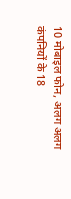10 मोबाइल फोन, अलग अलग कंपनियों के 18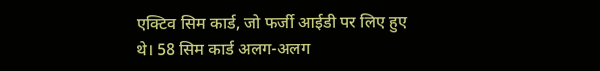एक्टिव सिम कार्ड, जो फर्जी आईडी पर लिए हुए थे। 58 सिम कार्ड अलग-अलग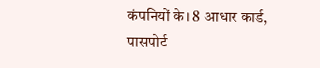कंपनियों के। 8 आधार कार्ड, पासपोर्ट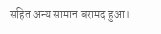सहित अन्य सामान बरामद हुआ।